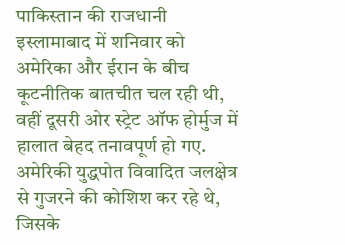पाकिस्तान की राजधानी इस्लामाबाद में शनिवार को अमेरिका और ईरान के बीच कूटनीतिक बातचीत चल रही थी, वहीं दूसरी ओर स्ट्रेट ऑफ होर्मुज में हालात बेहद तनावपूर्ण हो गए. अमेरिकी युद्धपोत विवादित जलक्षेत्र से गुजरने की कोशिश कर रहे थे, जिसके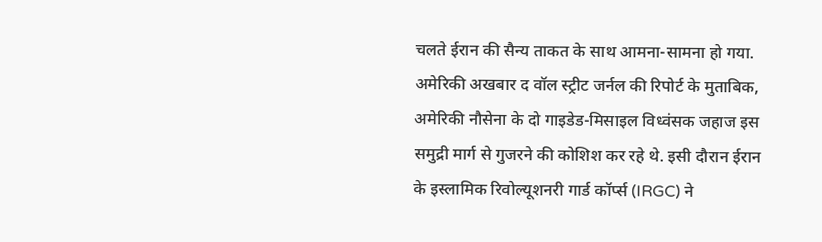चलते ईरान की सैन्य ताकत के साथ आमना-सामना हो गया. अमेरिकी अखबार द वॉल स्ट्रीट जर्नल की रिपोर्ट के मुताबिक, अमेरिकी नौसेना के दो गाइडेड-मिसाइल विध्वंसक जहाज इस समुद्री मार्ग से गुजरने की कोशिश कर रहे थे. इसी दौरान ईरान के इस्लामिक रिवोल्यूशनरी गार्ड कॉर्प्स (IRGC) ने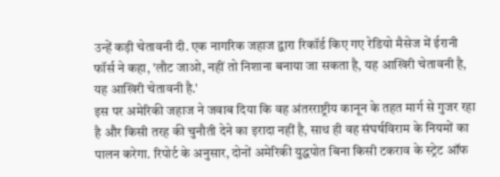उन्हें कड़ी चेतावनी दी. एक नागरिक जहाज द्वारा रिकॉर्ड किए गए रेडियो मैसेज में ईरानी फॉर्स ने कहा, 'लौट जाओ, नहीं तो निशाना बनाया जा सकता है, यह आखिरी चेतावनी है, यह आखिरी चेतावनी है.'
इस पर अमेरिकी जहाज ने जवाब दिया कि वह अंतरराष्ट्रीय कानून के तहत मार्ग से गुजर रहा है और किसी तरह की चुनौती देने का इरादा नहीं है, साथ ही वह संघर्षविराम के नियमों का पालन करेगा. रिपोर्ट के अनुसार, दोनों अमेरिकी युद्धपोत बिना किसी टकराव के स्ट्रेट ऑफ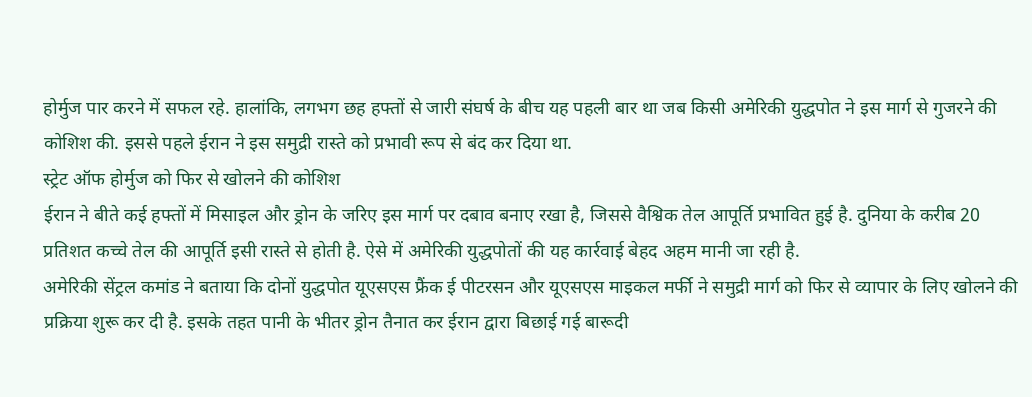होर्मुज पार करने में सफल रहे. हालांकि, लगभग छह हफ्तों से जारी संघर्ष के बीच यह पहली बार था जब किसी अमेरिकी युद्धपोत ने इस मार्ग से गुजरने की कोशिश की. इससे पहले ईरान ने इस समुद्री रास्ते को प्रभावी रूप से बंद कर दिया था.
स्ट्रेट ऑफ होर्मुज को फिर से खोलने की कोशिश
ईरान ने बीते कई हफ्तों में मिसाइल और ड्रोन के जरिए इस मार्ग पर दबाव बनाए रखा है, जिससे वैश्विक तेल आपूर्ति प्रभावित हुई है. दुनिया के करीब 20 प्रतिशत कच्चे तेल की आपूर्ति इसी रास्ते से होती है. ऐसे में अमेरिकी युद्धपोतों की यह कार्रवाई बेहद अहम मानी जा रही है.
अमेरिकी सेंट्रल कमांड ने बताया कि दोनों युद्धपोत यूएसएस फ्रैंक ई पीटरसन और यूएसएस माइकल मर्फी ने समुद्री मार्ग को फिर से व्यापार के लिए खोलने की प्रक्रिया शुरू कर दी है. इसके तहत पानी के भीतर ड्रोन तैनात कर ईरान द्वारा बिछाई गई बारूदी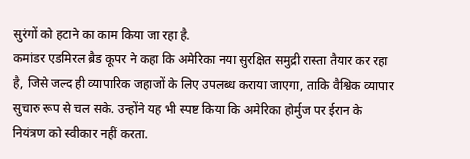सुरंगों को हटाने का काम किया जा रहा है.
कमांडर एडमिरल ब्रैड कूपर ने कहा कि अमेरिका नया सुरक्षित समुद्री रास्ता तैयार कर रहा है, जिसे जल्द ही व्यापारिक जहाजों के लिए उपलब्ध कराया जाएगा, ताकि वैश्विक व्यापार सुचारु रूप से चल सके. उन्होंने यह भी स्पष्ट किया कि अमेरिका होर्मुज पर ईरान के नियंत्रण को स्वीकार नहीं करता.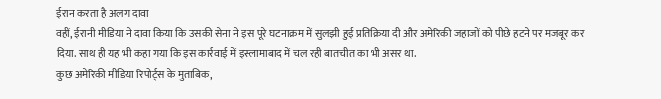ईरान करता है अलग दावा
वहीं, ईरानी मीडिया ने दावा किया कि उसकी सेना ने इस पूरे घटनाक्रम में सुलझी हुई प्रतिक्रिया दी और अमेरिकी जहाजों को पीछे हटने पर मजबूर कर दिया. साथ ही यह भी कहा गया कि इस कार्रवाई में इस्लामाबाद में चल रही बातचीत का भी असर था.
कुछ अमेरिकी मीडिया रिपोर्ट्स के मुताबिक,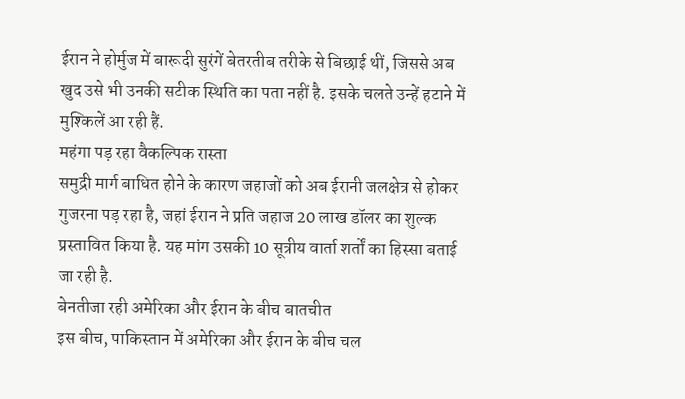ईरान ने होर्मुज में बारूदी सुरंगें बेतरतीब तरीके से बिछाई थीं, जिससे अब खुद उसे भी उनकी सटीक स्थिति का पता नहीं है. इसके चलते उन्हें हटाने में मुश्किलें आ रही हैं.
महंगा पड़ रहा वैकल्पिक रास्ता
समुद्री मार्ग बाधित होने के कारण जहाजों को अब ईरानी जलक्षेत्र से होकर गुजरना पड़ रहा है, जहां ईरान ने प्रति जहाज 20 लाख डॉलर का शुल्क प्रस्तावित किया है. यह मांग उसकी 10 सूत्रीय वार्ता शर्तों का हिस्सा बताई जा रही है.
बेनतीजा रही अमेरिका और ईरान के बीच बातचीत
इस बीच, पाकिस्तान में अमेरिका और ईरान के बीच चल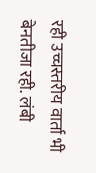रही उच्चस्तरीय वार्ता भी बेनतीजा रही. लंबी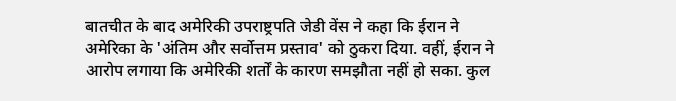बातचीत के बाद अमेरिकी उपराष्ट्रपति जेडी वेंस ने कहा कि ईरान ने अमेरिका के 'अंतिम और सर्वोत्तम प्रस्ताव' को ठुकरा दिया. वहीं, ईरान ने आरोप लगाया कि अमेरिकी शर्तों के कारण समझौता नहीं हो सका. कुल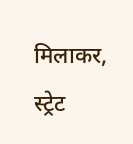मिलाकर, स्ट्रेट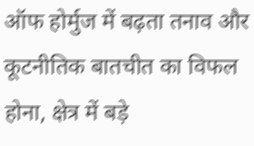ऑफ होर्मुज में बढ़ता तनाव और कूटनीतिक बातचीत का विफल होना, क्षेत्र में बड़े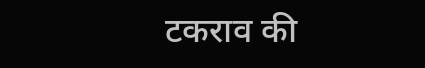टकराव की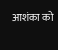आशंका को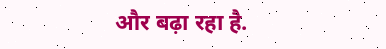और बढ़ा रहा है.